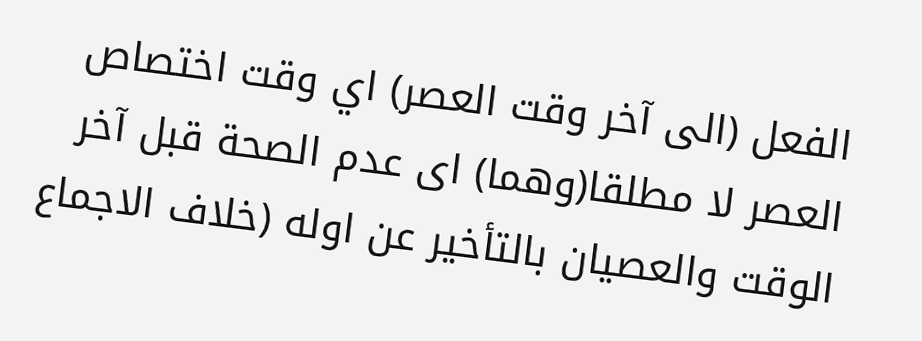الفعل (الى آخر وقت العصر) اي وقت اختصاص العصر لا مطلقا(وهما) اى عدم الصحة قبل آخر الوقت والعصيان بالتأخير عن اوله (خلاف الاجماع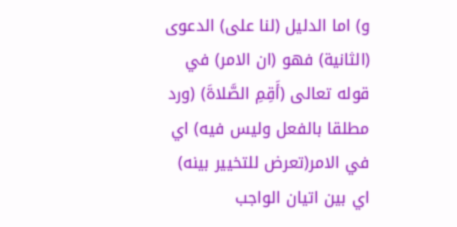و) اما الدليل (لنا على) الدعوى (الثانية) فهو (ان الامر) في قوله تعالى (أَقِمِ الصَّلاةَ) (ورد مطلقا بالفعل وليس فيه) اي في الامر(تعرض للتخيير بينه) اي بين اتيان الواجب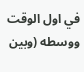في اول الوقت ووسطه (وبين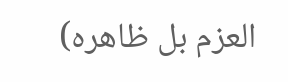العزم بل ظاهره)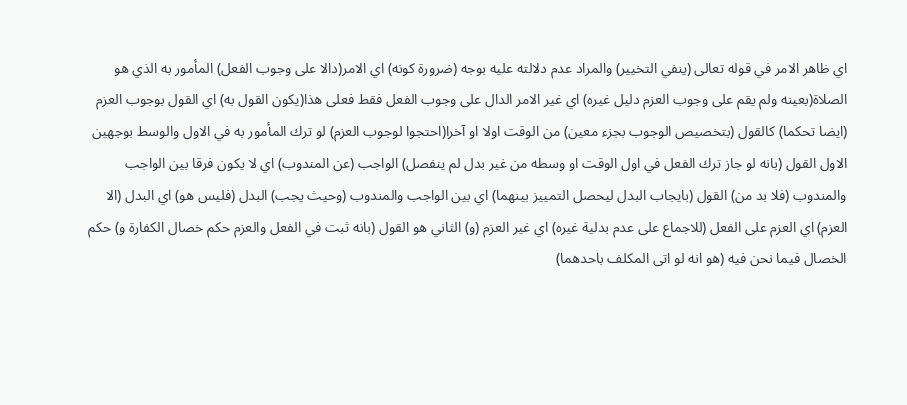اي ظاهر الامر في قوله تعالى (ينفي التخيير) والمراد عدم دلالته عليه بوجه (ضرورة كونه) اي الامر(دالا على وجوب الفعل) المأمور به الذي هو الصلاة(بعينه ولم يقم على وجوب العزم دليل غيره) اي غير الامر الدال على وجوب الفعل فقط فعلى هذا(يكون القول به) اي القول بوجوب العزم (ايضا تحكما) كالقول (بتخصيص الوجوب بجزء معين) من الوقت اولا او آخرا(احتجوا لوجوب العزم) لو ترك المأمور به في الاول والوسط بوجهين الاول القول (بانه لو جاز ترك الفعل في اول الوقت او وسطه من غير بدل لم ينفصل) الواجب (عن المندوب) اي لا يكون فرقا بين الواجب والمندوب (فلا بد من) القول (بايجاب البدل ليحصل التمييز بينهما) اي بين الواجب والمندوب (وحيث يجب) البدل (فليس هو) اي البدل (الا العزم) اي العزم على الفعل (للاجماع على عدم بدلية غيره) اي غير العزم (و) الثاني هو القول (بانه ثبت في الفعل والعزم حكم خصال الكفارة و) حكم الخصال فيما نحن فيه (هو انه لو اتى المكلف باحدهما)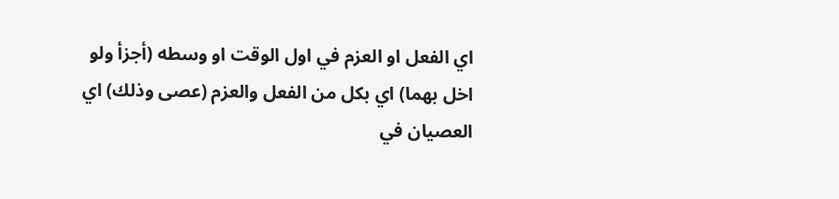اي الفعل او العزم في اول الوقت او وسطه (أجزأ ولو اخل بهما) اي بكل من الفعل والعزم (عصى وذلك) اي العصيان في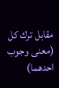مقابل ترك كل (معنى وجوب احدهما)